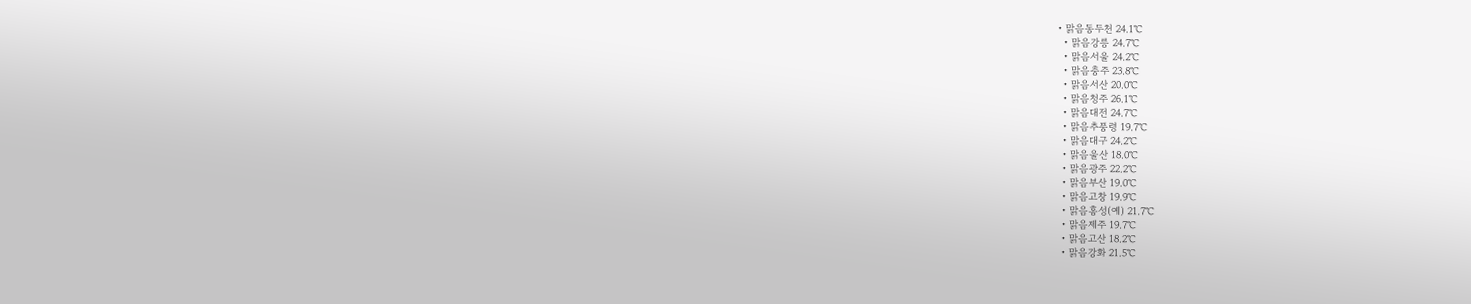• 맑음동두천 24.1℃
  • 맑음강릉 24.7℃
  • 맑음서울 24.2℃
  • 맑음충주 23.8℃
  • 맑음서산 20.0℃
  • 맑음청주 26.1℃
  • 맑음대전 24.7℃
  • 맑음추풍령 19.7℃
  • 맑음대구 24.2℃
  • 맑음울산 18.0℃
  • 맑음광주 22.2℃
  • 맑음부산 19.0℃
  • 맑음고창 19.9℃
  • 맑음홍성(예) 21.7℃
  • 맑음제주 19.7℃
  • 맑음고산 18.2℃
  • 맑음강화 21.5℃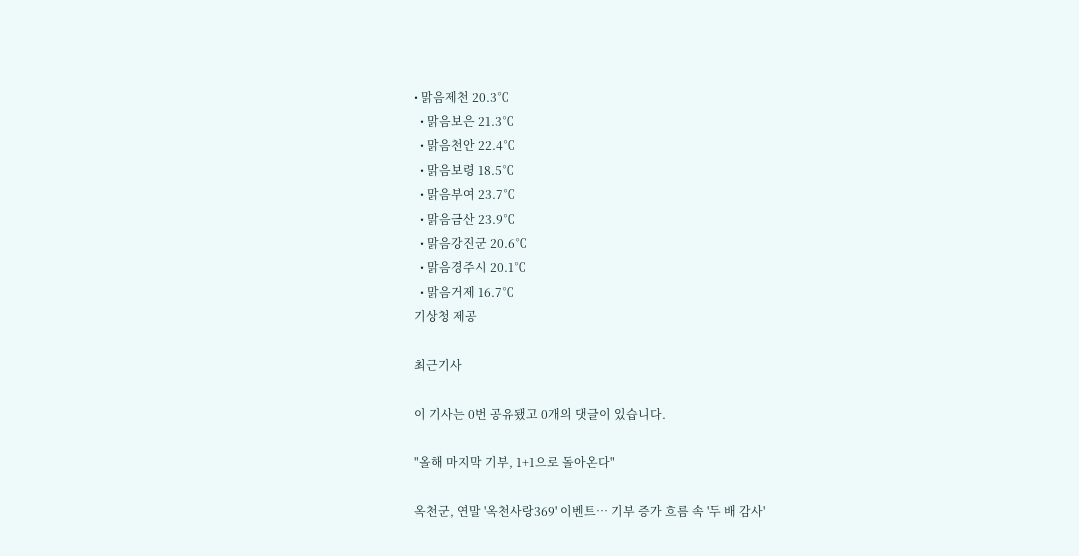• 맑음제천 20.3℃
  • 맑음보은 21.3℃
  • 맑음천안 22.4℃
  • 맑음보령 18.5℃
  • 맑음부여 23.7℃
  • 맑음금산 23.9℃
  • 맑음강진군 20.6℃
  • 맑음경주시 20.1℃
  • 맑음거제 16.7℃
기상청 제공

최근기사

이 기사는 0번 공유됐고 0개의 댓글이 있습니다.

"올해 마지막 기부, 1+1으로 돌아온다"

옥천군, 연말 '옥천사랑369' 이벤트… 기부 증가 흐름 속 '두 배 감사'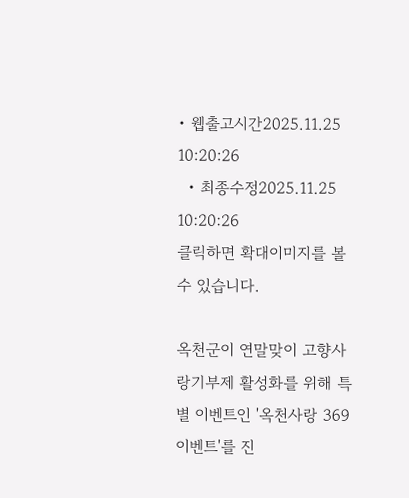• 웹출고시간2025.11.25 10:20:26
  • 최종수정2025.11.25 10:20:26
클릭하면 확대이미지를 볼 수 있습니다.

옥천군이 연말맞이 고향사랑기부제 활성화를 위해 특별 이벤트인 '옥천사랑 369이벤트'를 진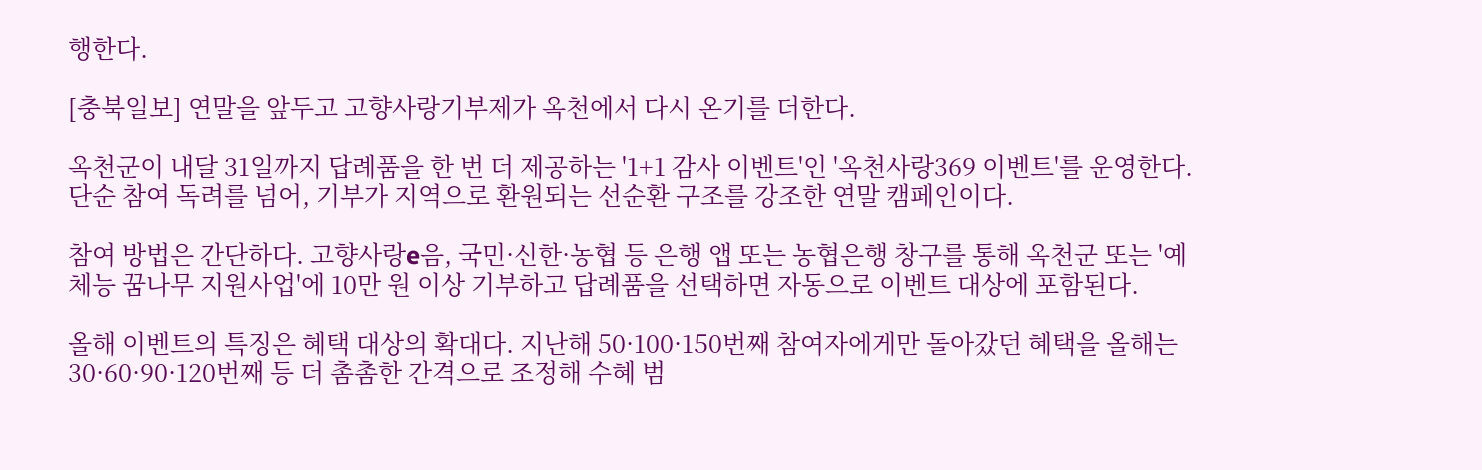행한다.

[충북일보] 연말을 앞두고 고향사랑기부제가 옥천에서 다시 온기를 더한다.

옥천군이 내달 31일까지 답례품을 한 번 더 제공하는 '1+1 감사 이벤트'인 '옥천사랑369 이벤트'를 운영한다. 단순 참여 독려를 넘어, 기부가 지역으로 환원되는 선순환 구조를 강조한 연말 캠페인이다.

참여 방법은 간단하다. 고향사랑e음, 국민·신한·농협 등 은행 앱 또는 농협은행 창구를 통해 옥천군 또는 '예체능 꿈나무 지원사업'에 10만 원 이상 기부하고 답례품을 선택하면 자동으로 이벤트 대상에 포함된다.

올해 이벤트의 특징은 혜택 대상의 확대다. 지난해 50·100·150번째 참여자에게만 돌아갔던 혜택을 올해는 30·60·90·120번째 등 더 촘촘한 간격으로 조정해 수혜 범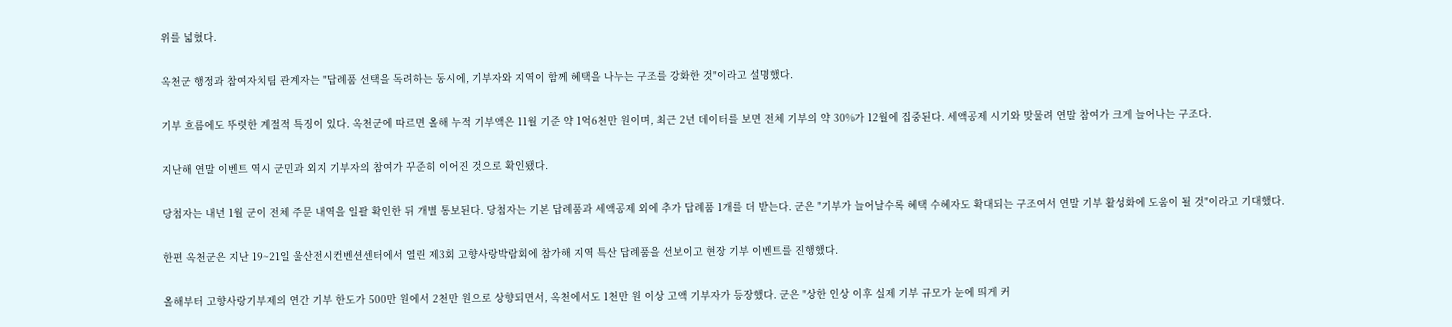위를 넓혔다.

옥천군 행정과 참여자치팀 관계자는 "답례품 선택을 독려하는 동시에, 기부자와 지역이 함께 혜택을 나누는 구조를 강화한 것"이라고 설명했다.

기부 흐름에도 뚜렷한 계절적 특징이 있다. 옥천군에 따르면 올해 누적 기부액은 11월 기준 약 1억6천만 원이며, 최근 2년 데이터를 보면 전체 기부의 약 30%가 12월에 집중된다. 세액공제 시기와 맞물려 연말 참여가 크게 늘어나는 구조다.

지난해 연말 이벤트 역시 군민과 외지 기부자의 참여가 꾸준히 이어진 것으로 확인됐다.

당첨자는 내년 1월 군이 전체 주문 내역을 일괄 확인한 뒤 개별 통보된다. 당첨자는 기본 답례품과 세액공제 외에 추가 답례품 1개를 더 받는다. 군은 "기부가 늘어날수록 혜택 수혜자도 확대되는 구조여서 연말 기부 활성화에 도움이 될 것"이라고 기대했다.

한편 옥천군은 지난 19~21일 울산전시컨벤션센터에서 열린 제3회 고향사랑박람회에 참가해 지역 특산 답례품을 선보이고 현장 기부 이벤트를 진행했다.

올해부터 고향사랑기부제의 연간 기부 한도가 500만 원에서 2천만 원으로 상향되면서, 옥천에서도 1천만 원 이상 고액 기부자가 등장했다. 군은 "상한 인상 이후 실제 기부 규모가 눈에 띄게 커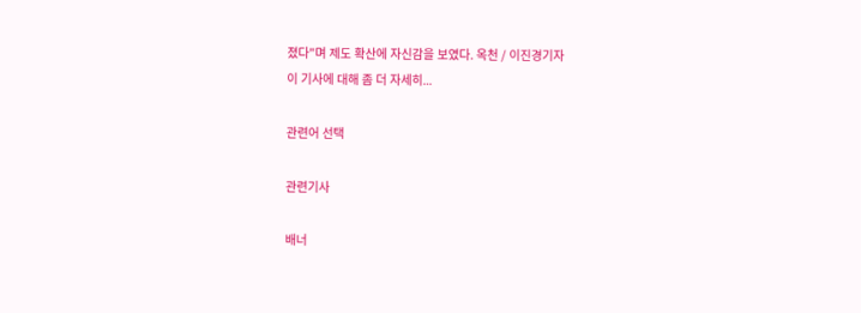졌다"며 제도 확산에 자신감을 보였다. 옥천 / 이진경기자
이 기사에 대해 좀 더 자세히...

관련어 선택

관련기사

배너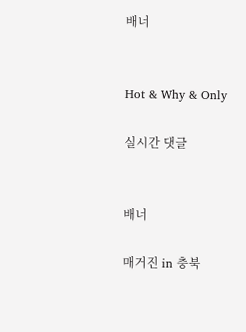배너


Hot & Why & Only

실시간 댓글


배너

매거진 in 충북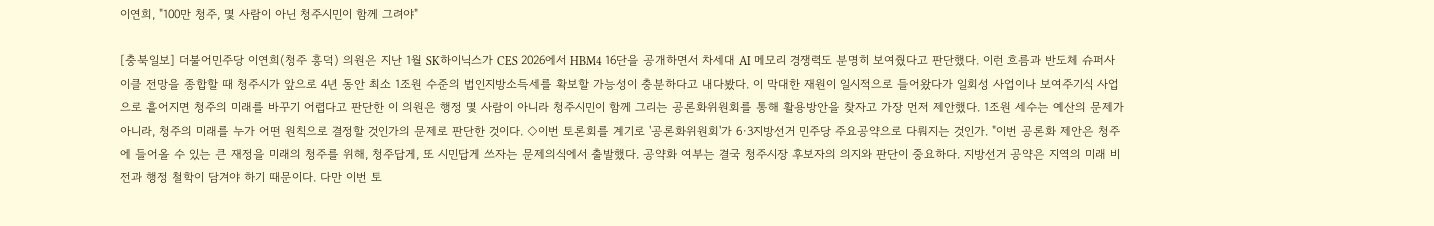이연희, "100만 청주, 몇 사람이 아닌 청주시민이 함께 그려야"

[충북일보] 더불어민주당 이연희(청주 흥덕) 의원은 지난 1월 SK하이닉스가 CES 2026에서 HBM4 16단을 공개하면서 차세대 AI 메모리 경쟁력도 분명히 보여줬다고 판단했다. 이런 흐름과 반도체 슈퍼사이클 전망을 종합할 때 청주시가 앞으로 4년 동안 최소 1조원 수준의 법인지방소득세를 확보할 가능성이 충분하다고 내다봤다. 이 막대한 재원이 일시적으로 들어왔다가 일회성 사업이나 보여주기식 사업으로 흩어지면 청주의 미래를 바꾸기 어렵다고 판단한 이 의원은 행정 몇 사람이 아니라 청주시민이 함께 그리는 공론화위원회를 통해 활용방안을 찾자고 가장 먼저 제안했다. 1조원 세수는 예산의 문제가 아니라, 청주의 미래를 누가 어떤 원칙으로 결정할 것인가의 문제로 판단한 것이다. ◇이번 토론회를 계기로 '공론화위원회'가 6·3지방선거 민주당 주요공약으로 다뤄지는 것인가. "이번 공론화 제안은 청주에 들어올 수 있는 큰 재정을 미래의 청주를 위해, 청주답게, 또 시민답게 쓰자는 문제의식에서 출발했다. 공약화 여부는 결국 청주시장 후보자의 의지와 판단이 중요하다. 지방선거 공약은 지역의 미래 비전과 행정 철학이 담겨야 하기 때문이다. 다만 이번 토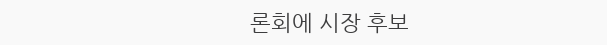론회에 시장 후보